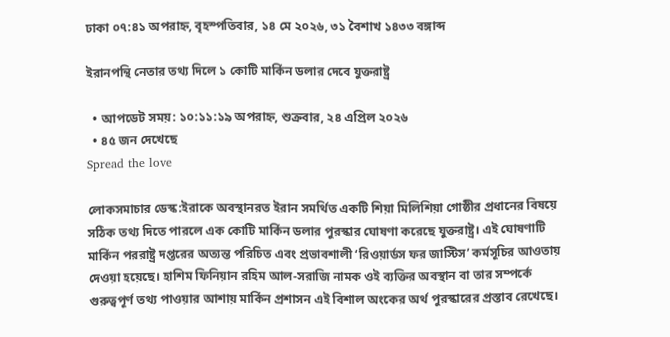ঢাকা ০৭:৪১ অপরাহ্ন, বৃহস্পতিবার, ১৪ মে ২০২৬, ৩১ বৈশাখ ১৪৩৩ বঙ্গাব্দ

ইরানপন্থি নেতার তথ্য দিলে ১ কোটি মার্কিন ডলার দেবে যুক্তরাষ্ট্র

  • আপডেট সময়: ১০:১১:১৯ অপরাহ্ন, শুক্রবার, ২৪ এপ্রিল ২০২৬
  • ৪৫ জন দেখেছে
Spread the love

লোকসমাচার ডেস্ক:ইরাকে অবস্থানরত ইরান সমর্থিত একটি শিয়া মিলিশিয়া গোষ্ঠীর প্রধানের বিষয়ে সঠিক তথ্য দিতে পারলে এক কোটি মার্কিন ডলার পুরস্কার ঘোষণা করেছে যুক্তরাষ্ট্র। এই ঘোষণাটি মার্কিন পররাষ্ট্র দপ্তরের অত্যন্ত পরিচিত এবং প্রভাবশালী ‘রিওয়ার্ডস ফর জাস্টিস’ কর্মসূচির আওতায় দেওয়া হয়েছে। হাশিম ফিনিয়ান রহিম আল-সরাজি নামক ওই ব্যক্তির অবস্থান বা তার সম্পর্কে গুরুত্বপূর্ণ তথ্য পাওয়ার আশায় মার্কিন প্রশাসন এই বিশাল অংকের অর্থ পুরস্কারের প্রস্তাব রেখেছে।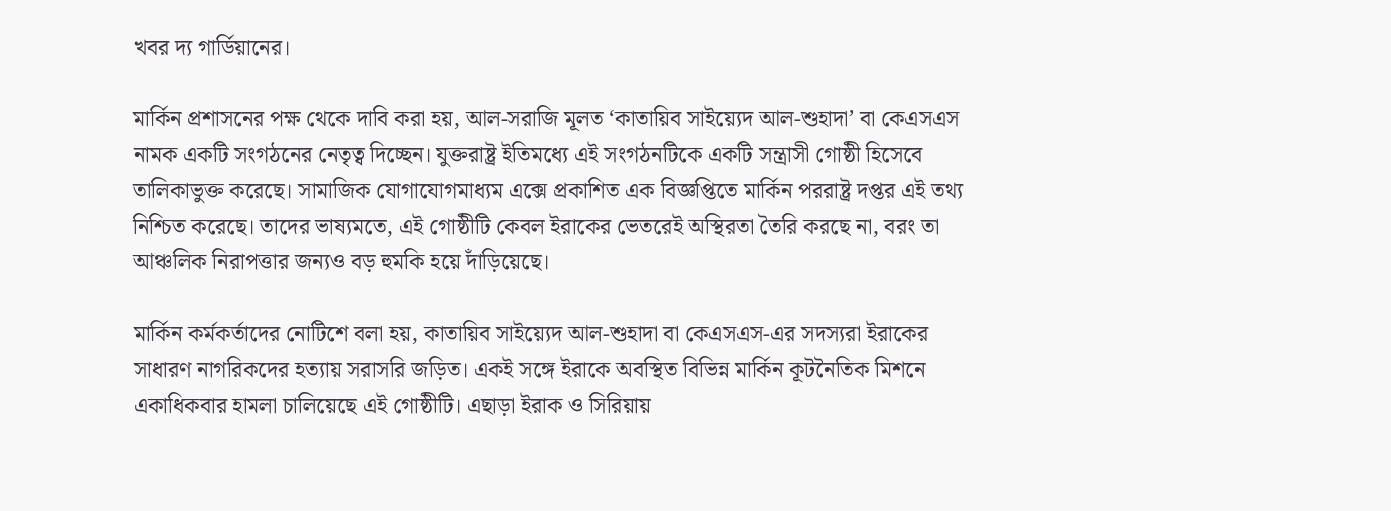খবর দ্য গার্ডিয়ানের।

মার্কিন প্রশাসনের পক্ষ থেকে দাবি করা হয়, আল-সরাজি মূলত ‘কাতায়িব সাইয়্যেদ আল-শুহাদা’ বা কেএসএস নামক একটি সংগঠনের নেতৃত্ব দিচ্ছেন। যুক্তরাষ্ট্র ইতিমধ্যে এই সংগঠনটিকে একটি সন্ত্রাসী গোষ্ঠী হিসেবে তালিকাভুক্ত করেছে। সামাজিক যোগাযোগমাধ্যম এক্সে প্রকাশিত এক বিজ্ঞপ্তিতে মার্কিন পররাষ্ট্র দপ্তর এই তথ্য নিশ্চিত করেছে। তাদের ভাষ্যমতে, এই গোষ্ঠীটি কেবল ইরাকের ভেতরেই অস্থিরতা তৈরি করছে না, বরং তা আঞ্চলিক নিরাপত্তার জন্যও বড় হুমকি হয়ে দাঁড়িয়েছে।

মার্কিন কর্মকর্তাদের নোটিশে বলা হয়, কাতায়িব সাইয়্যেদ আল-শুহাদা বা কেএসএস-এর সদস্যরা ইরাকের সাধারণ নাগরিকদের হত্যায় সরাসরি জড়িত। একই সঙ্গে ইরাকে অবস্থিত বিভিন্ন মার্কিন কূটনৈতিক মিশনে একাধিকবার হামলা চালিয়েছে এই গোষ্ঠীটি। এছাড়া ইরাক ও সিরিয়ায়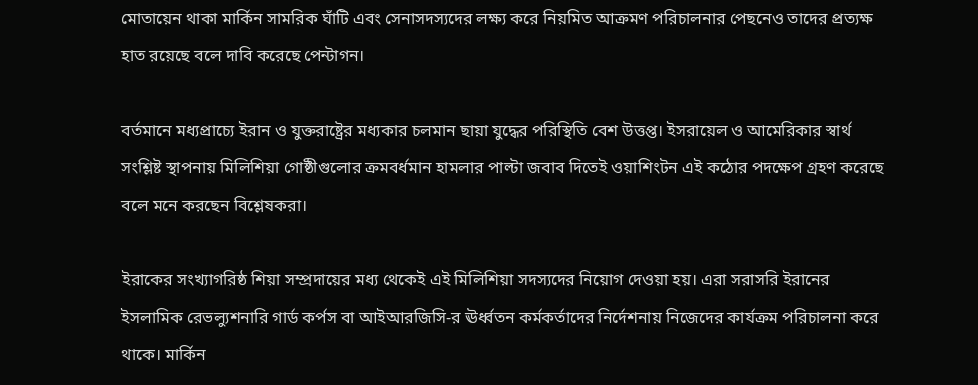মোতায়েন থাকা মার্কিন সামরিক ঘাঁটি এবং সেনাসদস্যদের লক্ষ্য করে নিয়মিত আক্রমণ পরিচালনার পেছনেও তাদের প্রত্যক্ষ হাত রয়েছে বলে দাবি করেছে পেন্টাগন।

বর্তমানে মধ্যপ্রাচ্যে ইরান ও যুক্তরাষ্ট্রের মধ্যকার চলমান ছায়া যুদ্ধের পরিস্থিতি বেশ উত্তপ্ত। ইসরায়েল ও আমেরিকার স্বার্থ সংশ্লিষ্ট স্থাপনায় মিলিশিয়া গোষ্ঠীগুলোর ক্রমবর্ধমান হামলার পাল্টা জবাব দিতেই ওয়াশিংটন এই কঠোর পদক্ষেপ গ্রহণ করেছে বলে মনে করছেন বিশ্লেষকরা।

ইরাকের সংখ্যাগরিষ্ঠ শিয়া সম্প্রদায়ের মধ্য থেকেই এই মিলিশিয়া সদস্যদের নিয়োগ দেওয়া হয়। এরা সরাসরি ইরানের ইসলামিক রেভল্যুশনারি গার্ড কর্পস বা আইআরজিসি-র ঊর্ধ্বতন কর্মকর্তাদের নির্দেশনায় নিজেদের কার্যক্রম পরিচালনা করে থাকে। মার্কিন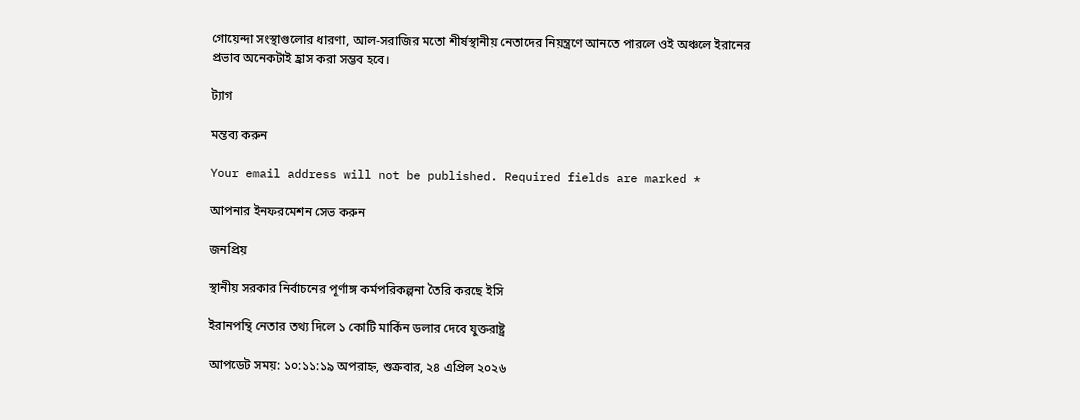গোয়েন্দা সংস্থাগুলোর ধারণা, আল-সরাজির মতো শীর্ষস্থানীয় নেতাদের নিয়ন্ত্রণে আনতে পারলে ওই অঞ্চলে ইরানের প্রভাব অনেকটাই হ্রাস করা সম্ভব হবে।

ট্যাগ

মন্তব্য করুন

Your email address will not be published. Required fields are marked *

আপনার ইনফরমেশন সেভ করুন

জনপ্রিয়

স্থানীয় সরকার নির্বাচনের পূর্ণাঙ্গ কর্মপরিকল্পনা তৈরি করছে ইসি

ইরানপন্থি নেতার তথ্য দিলে ১ কোটি মার্কিন ডলার দেবে যুক্তরাষ্ট্র

আপডেট সময়: ১০:১১:১৯ অপরাহ্ন, শুক্রবার, ২৪ এপ্রিল ২০২৬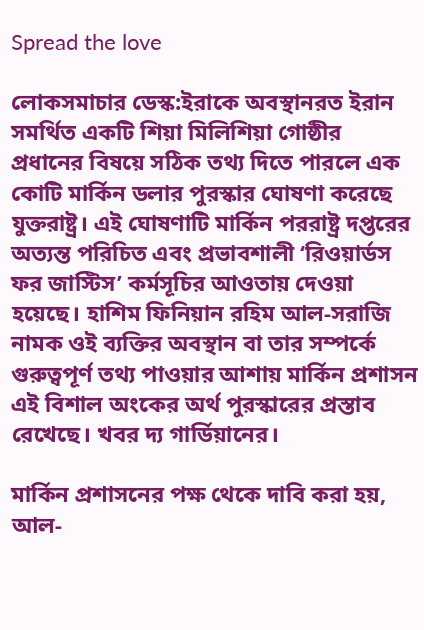Spread the love

লোকসমাচার ডেস্ক:ইরাকে অবস্থানরত ইরান সমর্থিত একটি শিয়া মিলিশিয়া গোষ্ঠীর প্রধানের বিষয়ে সঠিক তথ্য দিতে পারলে এক কোটি মার্কিন ডলার পুরস্কার ঘোষণা করেছে যুক্তরাষ্ট্র। এই ঘোষণাটি মার্কিন পররাষ্ট্র দপ্তরের অত্যন্ত পরিচিত এবং প্রভাবশালী ‘রিওয়ার্ডস ফর জাস্টিস’ কর্মসূচির আওতায় দেওয়া হয়েছে। হাশিম ফিনিয়ান রহিম আল-সরাজি নামক ওই ব্যক্তির অবস্থান বা তার সম্পর্কে গুরুত্বপূর্ণ তথ্য পাওয়ার আশায় মার্কিন প্রশাসন এই বিশাল অংকের অর্থ পুরস্কারের প্রস্তাব রেখেছে। খবর দ্য গার্ডিয়ানের।

মার্কিন প্রশাসনের পক্ষ থেকে দাবি করা হয়, আল-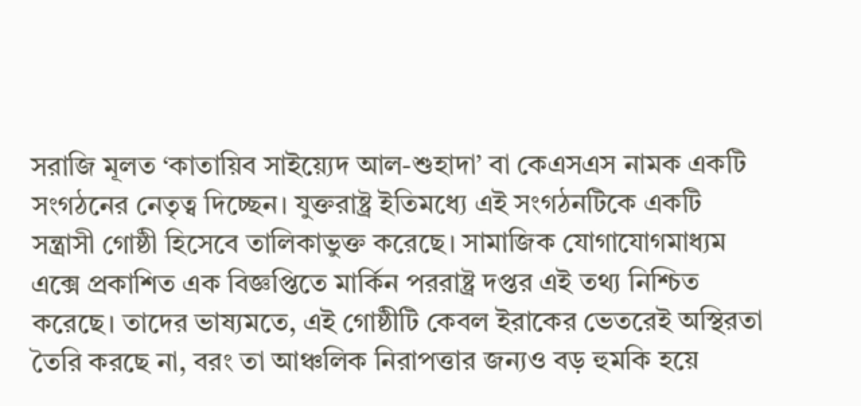সরাজি মূলত ‘কাতায়িব সাইয়্যেদ আল-শুহাদা’ বা কেএসএস নামক একটি সংগঠনের নেতৃত্ব দিচ্ছেন। যুক্তরাষ্ট্র ইতিমধ্যে এই সংগঠনটিকে একটি সন্ত্রাসী গোষ্ঠী হিসেবে তালিকাভুক্ত করেছে। সামাজিক যোগাযোগমাধ্যম এক্সে প্রকাশিত এক বিজ্ঞপ্তিতে মার্কিন পররাষ্ট্র দপ্তর এই তথ্য নিশ্চিত করেছে। তাদের ভাষ্যমতে, এই গোষ্ঠীটি কেবল ইরাকের ভেতরেই অস্থিরতা তৈরি করছে না, বরং তা আঞ্চলিক নিরাপত্তার জন্যও বড় হুমকি হয়ে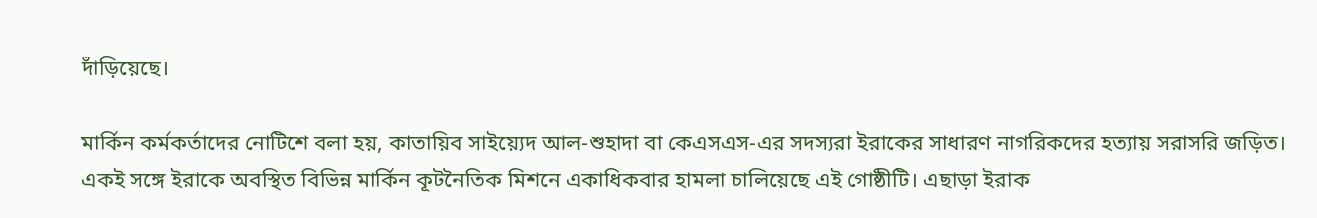দাঁড়িয়েছে।

মার্কিন কর্মকর্তাদের নোটিশে বলা হয়, কাতায়িব সাইয়্যেদ আল-শুহাদা বা কেএসএস-এর সদস্যরা ইরাকের সাধারণ নাগরিকদের হত্যায় সরাসরি জড়িত। একই সঙ্গে ইরাকে অবস্থিত বিভিন্ন মার্কিন কূটনৈতিক মিশনে একাধিকবার হামলা চালিয়েছে এই গোষ্ঠীটি। এছাড়া ইরাক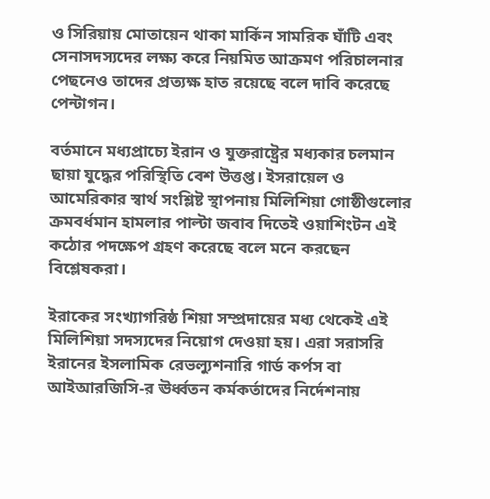ও সিরিয়ায় মোতায়েন থাকা মার্কিন সামরিক ঘাঁটি এবং সেনাসদস্যদের লক্ষ্য করে নিয়মিত আক্রমণ পরিচালনার পেছনেও তাদের প্রত্যক্ষ হাত রয়েছে বলে দাবি করেছে পেন্টাগন।

বর্তমানে মধ্যপ্রাচ্যে ইরান ও যুক্তরাষ্ট্রের মধ্যকার চলমান ছায়া যুদ্ধের পরিস্থিতি বেশ উত্তপ্ত। ইসরায়েল ও আমেরিকার স্বার্থ সংশ্লিষ্ট স্থাপনায় মিলিশিয়া গোষ্ঠীগুলোর ক্রমবর্ধমান হামলার পাল্টা জবাব দিতেই ওয়াশিংটন এই কঠোর পদক্ষেপ গ্রহণ করেছে বলে মনে করছেন বিশ্লেষকরা।

ইরাকের সংখ্যাগরিষ্ঠ শিয়া সম্প্রদায়ের মধ্য থেকেই এই মিলিশিয়া সদস্যদের নিয়োগ দেওয়া হয়। এরা সরাসরি ইরানের ইসলামিক রেভল্যুশনারি গার্ড কর্পস বা আইআরজিসি-র ঊর্ধ্বতন কর্মকর্তাদের নির্দেশনায়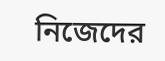নিজেদের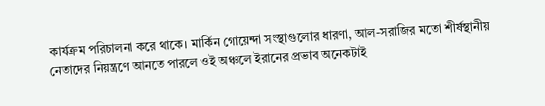কার্যক্রম পরিচালনা করে থাকে। মার্কিন গোয়েন্দা সংস্থাগুলোর ধারণা, আল-সরাজির মতো শীর্ষস্থানীয় নেতাদের নিয়ন্ত্রণে আনতে পারলে ওই অঞ্চলে ইরানের প্রভাব অনেকটাই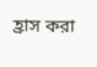হ্রাস করা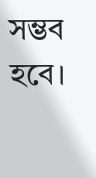সম্ভব হবে।